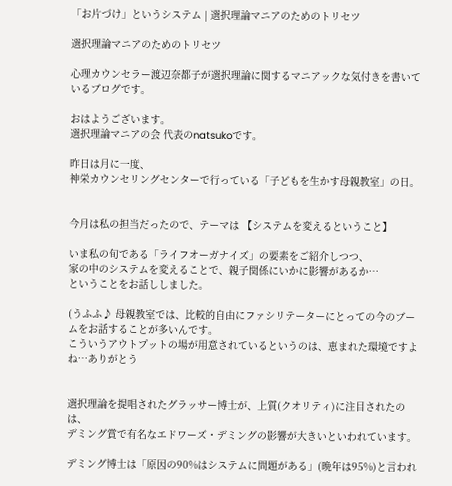「お片づけ」というシステム | 選択理論マニアのためのトリセツ

選択理論マニアのためのトリセツ

心理カウンセラー渡辺奈都子が選択理論に関するマニアックな気付きを書いているブログです。

おはようございます。
選択理論マニアの会 代表のnatsukoです。

昨日は月に一度、
神栄カウンセリングセンターで行っている「子どもを生かす母親教室」の日。


今月は私の担当だったので、テーマは 【システムを変えるということ】

いま私の旬である「ライフオーガナイズ」の要素をご紹介しつつ、
家の中のシステムを変えることで、親子関係にいかに影響があるか…
ということをお話ししました。

(うふふ♪ 母親教室では、比較的自由にファシリテーターにとっての今のブームをお話することが多いんです。
こういうアウトプットの場が用意されているというのは、恵まれた環境ですよね…ありがとう


選択理論を提唱されたグラッサー博士が、上質(クオリティ)に注目されたのは、
デミング賞で有名なエドワーズ・デミングの影響が大きいといわれています。

デミング博士は「原因の90%はシステムに問題がある」(晩年は95%)と言われ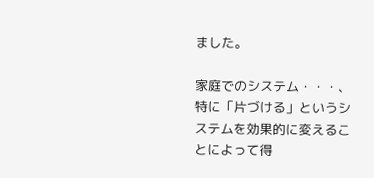ました。

家庭でのシステム・・・、
特に「片づける」というシステムを効果的に変えることによって得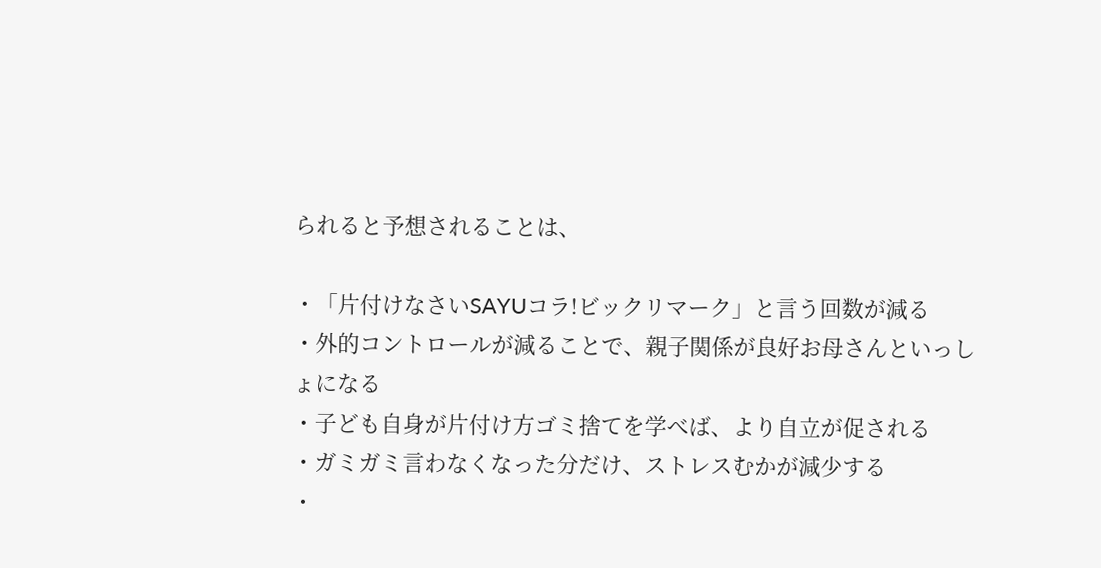られると予想されることは、

・「片付けなさいSAYUコラ!ビックリマーク」と言う回数が減る
・外的コントロールが減ることで、親子関係が良好お母さんといっしょになる
・子ども自身が片付け方ゴミ捨てを学べば、より自立が促される
・ガミガミ言わなくなった分だけ、ストレスむかが減少する
・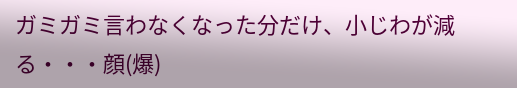ガミガミ言わなくなった分だけ、小じわが減る・・・顔(爆)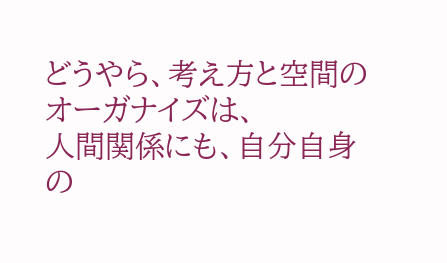どうやら、考え方と空間のオーガナイズは、
人間関係にも、自分自身の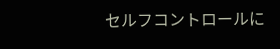セルフコントロールに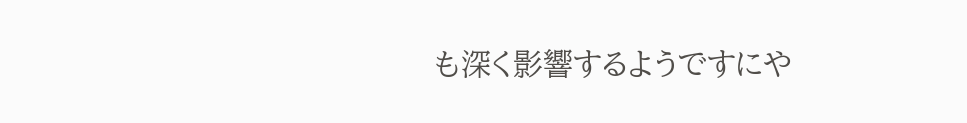も深く影響するようですにや